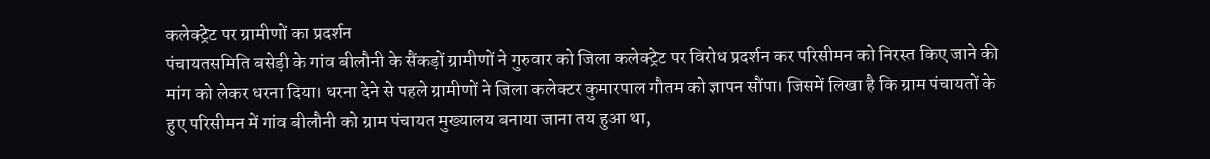कलेक्ट्रेट पर ग्रामीणों का प्रदर्शन
पंचायतसमिति बसेड़ी के गांव बीलौनी के सैंकड़ों ग्रामीणों ने गुरुवार को जिला कलेक्ट्रेट पर विरोध प्रदर्शन कर परिसीमन को निरस्त किए जाने की मांग को लेकर धरना दिया। धरना देने से पहले ग्रामीणों ने जिला कलेक्टर कुमारपाल गौतम को ज्ञापन सौंपा। जिसमें लिखा है कि ग्राम पंचायतों के हुए परिसीमन में गांव बीलौनी को ग्राम पंचायत मुख्यालय बनाया जाना तय हुआ था,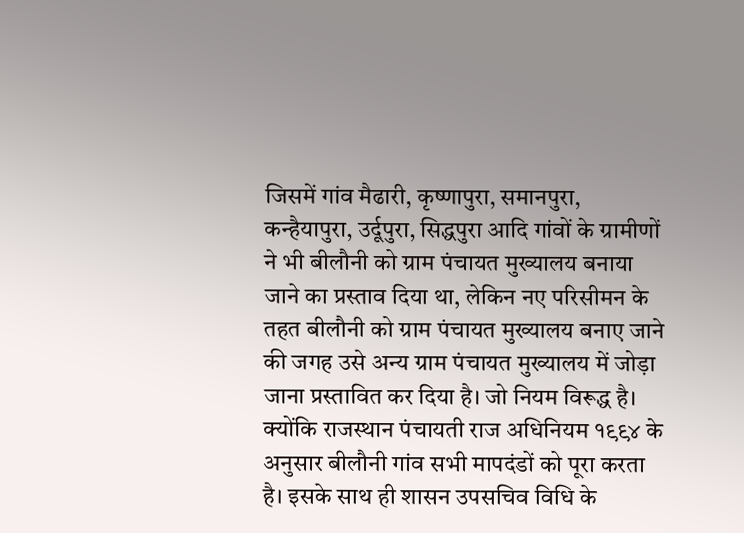जिसमें गांव मैढारी, कृष्णापुरा, समानपुरा, कन्हैयापुरा, उर्दूपुरा, सिद्धपुरा आदि गांवों के ग्रामीणों ने भी बीलौनी को ग्राम पंचायत मुख्यालय बनाया जाने का प्रस्ताव दिया था, लेकिन नए परिसीमन के तहत बीलौनी को ग्राम पंचायत मुख्यालय बनाए जाने की जगह उसे अन्य ग्राम पंचायत मुख्यालय में जोड़ा जाना प्रस्तावित कर दिया है। जो नियम विरूद्ध है। क्योंकि राजस्थान पंचायती राज अधिनियम १९९४ के अनुसार बीलौनी गांव सभी मापदंडों को पूरा करता है। इसके साथ ही शासन उपसचिव विधि के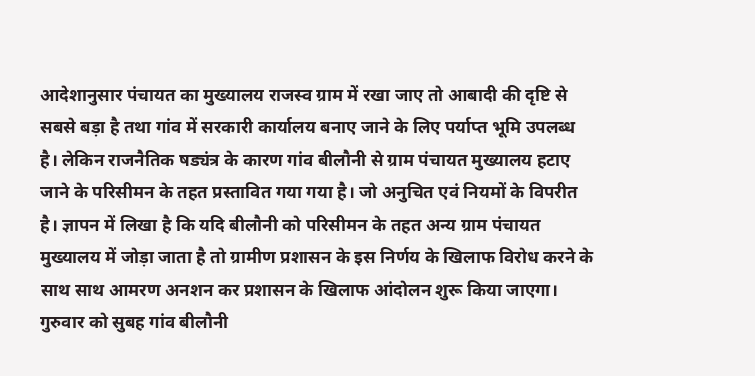आदेशानुसार पंचायत का मुख्यालय राजस्व ग्राम में रखा जाए तो आबादी की दृष्टि से सबसे बड़ा है तथा गांव में सरकारी कार्यालय बनाए जाने के लिए पर्याप्त भूमि उपलब्ध है। लेकिन राजनैतिक षड्यंत्र के कारण गांव बीलौनी से ग्राम पंचायत मुख्यालय हटाए जाने के परिसीमन के तहत प्रस्तावित गया गया है। जो अनुचित एवं नियमों के विपरीत है। ज्ञापन में लिखा है कि यदि बीलौनी को परिसीमन के तहत अन्य ग्राम पंचायत मुख्यालय में जोड़ा जाता है तो ग्रामीण प्रशासन के इस निर्णय के खिलाफ विरोध करने के साथ साथ आमरण अनशन कर प्रशासन के खिलाफ आंदोलन शुरू किया जाएगा।
गुरुवार को सुबह गांव बीलौनी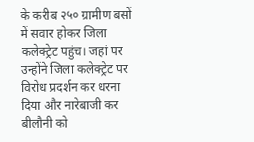के करीब २५० ग्रामीण बसों में सवार होकर जिला कलेक्ट्रेट पहुंच। जहां पर उन्होंने जिला कलेक्ट्रेट पर विरोध प्रदर्शन कर धरना दिया और नारेबाजी कर बीलौनी को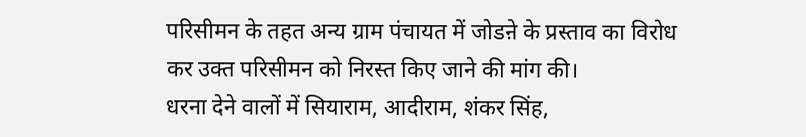परिसीमन के तहत अन्य ग्राम पंचायत में जोडऩे के प्रस्ताव का विरोध कर उक्त परिसीमन को निरस्त किए जाने की मांग की।
धरना देने वालों में सियाराम, आदीराम, शंकर सिंह,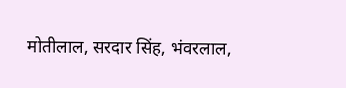मोतीलाल, सरदार सिंह, भंवरलाल,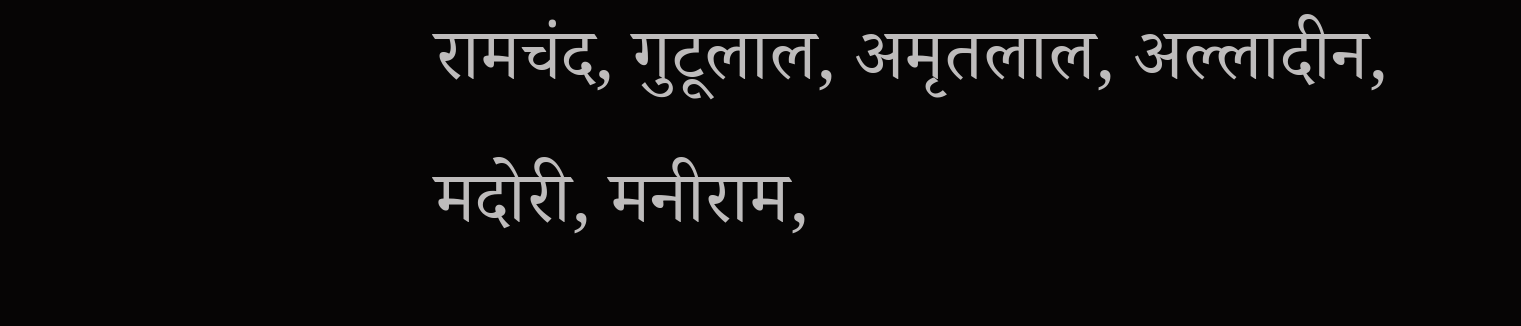रामचंद, गुटूलाल, अमृतलाल, अल्लादीन, मदोरी, मनीराम,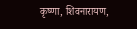कृष्णा, शिवनारायण,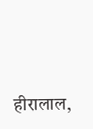हीरालाल,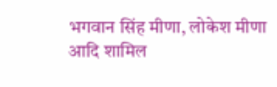भगवान सिंह मीणा, लोकेश मीणा आदि शामिल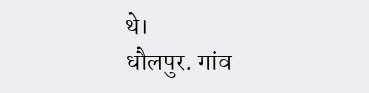थे।
धौलपुर. गांव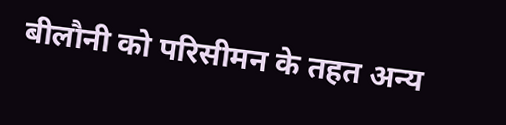बीलौनी को परिसीमन के तहत अन्य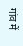गांव में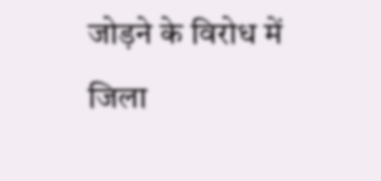जोड़ने के विरोध में जिला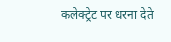कलेक्ट्रेट पर धरना देते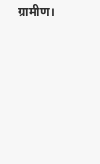ग्रामीण।